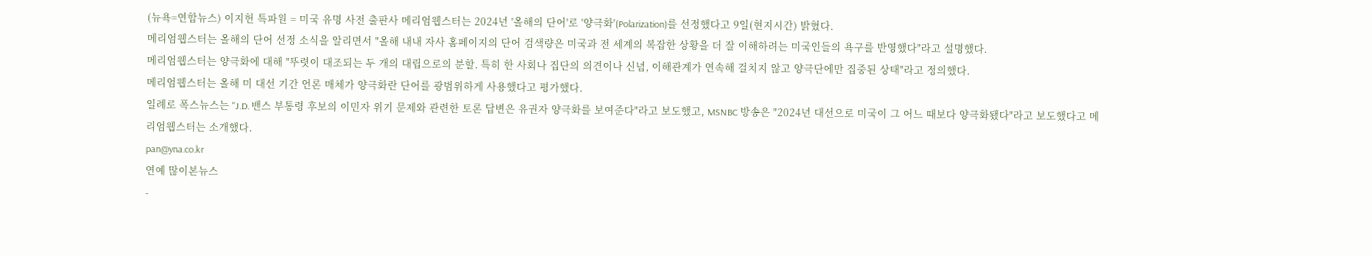(뉴욕=연합뉴스) 이지헌 특파원 = 미국 유명 사전 출판사 메리엄웹스터는 2024년 '올해의 단어'로 '양극화'(Polarization)를 선정했다고 9일(현지시간) 밝혔다.
메리엄웹스터는 올해의 단어 선정 소식을 알리면서 "올해 내내 자사 홈페이지의 단어 검색량은 미국과 전 세계의 복잡한 상황을 더 잘 이해하려는 미국인들의 욕구를 반영했다"라고 설명했다.
메리엄웹스터는 양극화에 대해 "뚜렷이 대조되는 두 개의 대립으로의 분할. 특히 한 사회나 집단의 의견이나 신념, 이해관계가 연속해 걸치지 않고 양극단에만 집중된 상태"라고 정의했다.
메리엄웹스터는 올해 미 대선 기간 언론 매체가 양극화란 단어를 광범위하게 사용했다고 평가했다.
일례로 폭스뉴스는 "J.D. 밴스 부통령 후보의 이민자 위기 문제와 관련한 토론 답변은 유권자 양극화를 보여준다"라고 보도했고, MSNBC 방송은 "2024년 대선으로 미국이 그 어느 때보다 양극화됐다"라고 보도했다고 메리엄웹스터는 소개했다.
pan@yna.co.kr
연예 많이본뉴스
-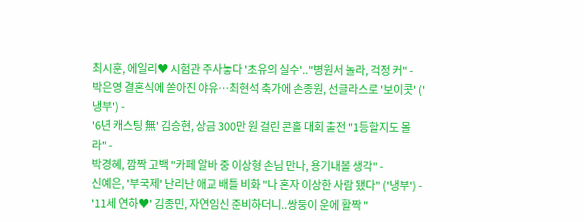최시훈, 에일리♥ 시험관 주사놓다 '초유의 실수'.."병원서 놀라, 걱정 커" -
박은영 결혼식에 쏟아진 야유…최현석 축가에 손종원, 선글라스로 '보이콧' ('냉부') -
'6년 캐스팅 無' 김승현, 상금 300만 원 걸린 콘홀 대회 출전 "1등할지도 몰라" -
박경혜, 깜짝 고백 "카페 알바 중 이상형 손님 만나, 용기내볼 생각" -
신예은, '부국제' 난리난 애교 배틀 비화 "나 혼자 이상한 사람 됐다" ('냉부') -
'11세 연하♥' 김종민, 자연임신 준비하더니..쌍둥이 운에 활짝 "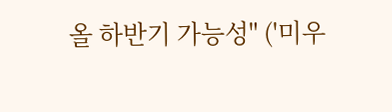올 하반기 가능성" ('미우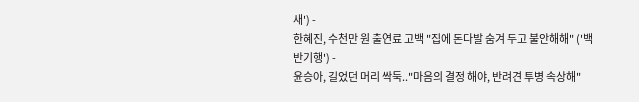새') -
한혜진, 수천만 원 출연료 고백 "집에 돈다발 숨겨 두고 불안해해" ('백반기행') -
윤승아, 길었던 머리 싹둑.."마음의 결정 해야, 반려견 투병 속상해"